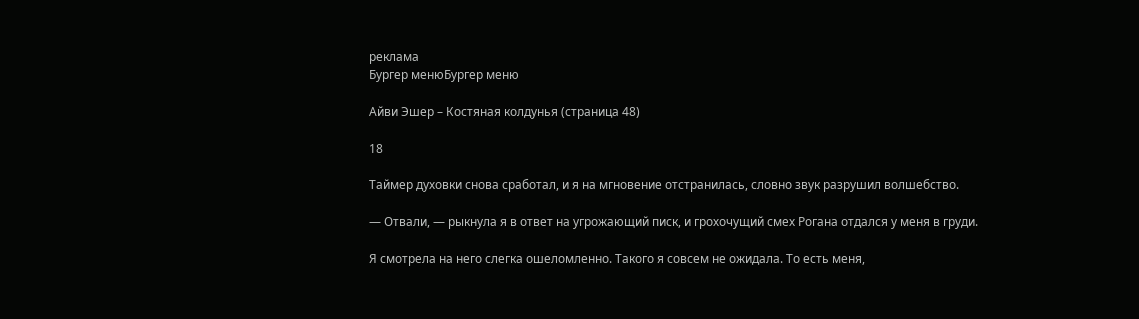реклама
Бургер менюБургер меню

Айви Эшер – Костяная колдунья (страница 48)

18

Таймер духовки снова сработал, и я на мгновение отстранилась, словно звук разрушил волшебство.

— Отвали, — рыкнула я в ответ на угрожающий писк, и грохочущий смех Рогана отдался у меня в груди.

Я смотрела на него слегка ошеломленно. Такого я совсем не ожидала. То есть меня,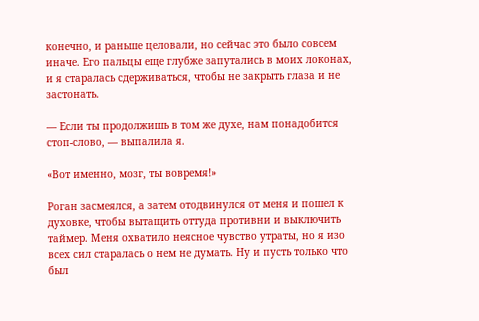конечно, и раньше целовали, но сейчас это было совсем иначе. Его пальцы еще глубже запутались в моих локонах, и я старалась сдерживаться, чтобы не закрыть глаза и не застонать.

— Если ты продолжишь в том же духе, нам понадобится стоп-слово, — выпалила я.

«Вот именно, мозг, ты вовремя!»

Роган засмеялся, а затем отодвинулся от меня и пошел к духовке, чтобы вытащить оттуда противни и выключить таймер. Меня охватило неясное чувство утраты, но я изо всех сил старалась о нем не думать. Ну и пусть только что был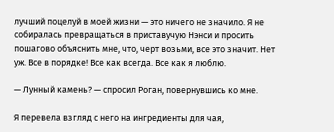лучший поцелуй в моей жизни — это ничего не значило. Я не собиралась превращаться в приставучую Нэнси и просить пошагово объяснить мне, что, черт возьми, все это значит. Нет уж. Все в порядке! Все как всегда. Все как я люблю.

— Лунный камень? — спросил Роган, повернувшись ко мне.

Я перевела взгляд с него на ингредиенты для чая,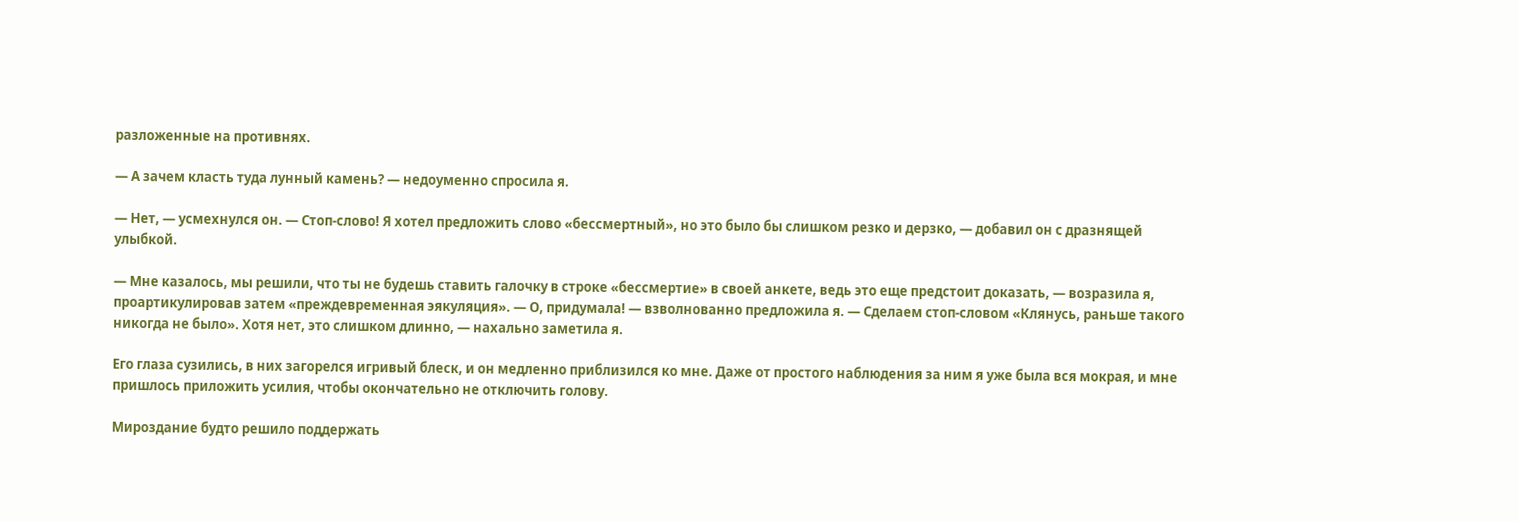разложенные на противнях.

— А зачем класть туда лунный камень? — недоуменно спросила я.

— Нет, — усмехнулся он. — Стоп-слово! Я хотел предложить слово «бессмертный», но это было бы слишком резко и дерзко, — добавил он с дразнящей улыбкой.

— Мне казалось, мы решили, что ты не будешь ставить галочку в строке «бессмертие» в своей анкете, ведь это еще предстоит доказать, — возразила я, проартикулировав затем «преждевременная эякуляция». — О, придумала! — взволнованно предложила я. — Сделаем стоп-словом «Клянусь, раньше такого никогда не было». Хотя нет, это слишком длинно, — нахально заметила я.

Его глаза сузились, в них загорелся игривый блеск, и он медленно приблизился ко мне. Даже от простого наблюдения за ним я уже была вся мокрая, и мне пришлось приложить усилия, чтобы окончательно не отключить голову.

Мироздание будто решило поддержать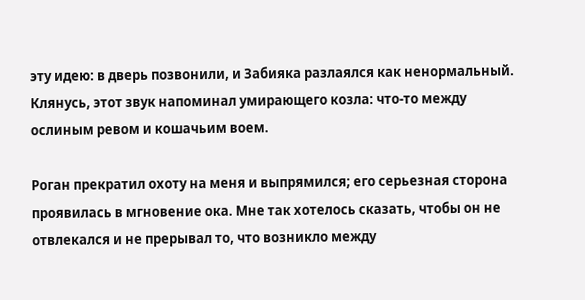эту идею: в дверь позвонили, и Забияка разлаялся как ненормальный. Клянусь, этот звук напоминал умирающего козла: что-то между ослиным ревом и кошачьим воем.

Роган прекратил охоту на меня и выпрямился; его серьезная сторона проявилась в мгновение ока. Мне так хотелось сказать, чтобы он не отвлекался и не прерывал то, что возникло между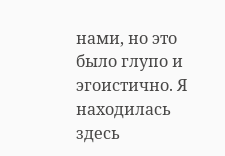нами, но это было глупо и эгоистично. Я находилась здесь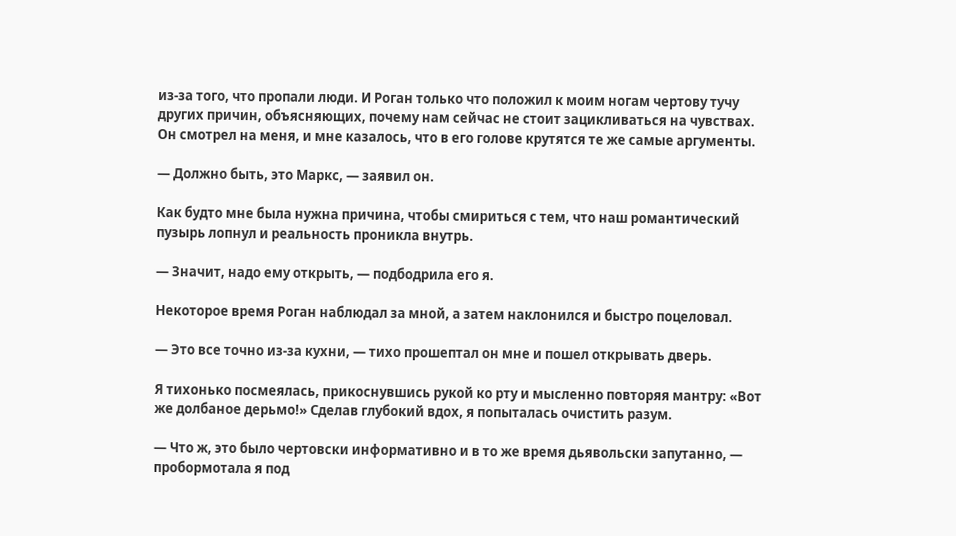из-за того, что пропали люди. И Роган только что положил к моим ногам чертову тучу других причин, объясняющих, почему нам сейчас не стоит зацикливаться на чувствах. Он смотрел на меня, и мне казалось, что в его голове крутятся те же самые аргументы.

— Должно быть, это Маркс, — заявил он.

Как будто мне была нужна причина, чтобы смириться с тем, что наш романтический пузырь лопнул и реальность проникла внутрь.

— Значит, надо ему открыть, — подбодрила его я.

Некоторое время Роган наблюдал за мной, а затем наклонился и быстро поцеловал.

— Это все точно из-за кухни, — тихо прошептал он мне и пошел открывать дверь.

Я тихонько посмеялась, прикоснувшись рукой ко рту и мысленно повторяя мантру: «Вот же долбаное дерьмо!» Сделав глубокий вдох, я попыталась очистить разум.

— Что ж, это было чертовски информативно и в то же время дьявольски запутанно, — пробормотала я под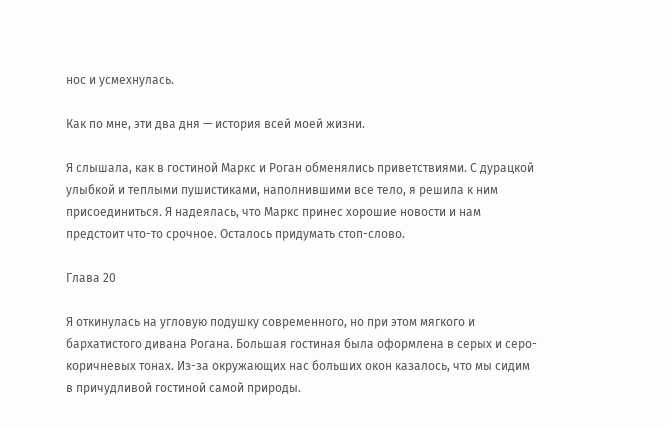нос и усмехнулась.

Как по мне, эти два дня — история всей моей жизни.

Я слышала, как в гостиной Маркс и Роган обменялись приветствиями. С дурацкой улыбкой и теплыми пушистиками, наполнившими все тело, я решила к ним присоединиться. Я надеялась, что Маркс принес хорошие новости и нам предстоит что-то срочное. Осталось придумать стоп-слово.

Глава 20

Я откинулась на угловую подушку современного, но при этом мягкого и бархатистого дивана Рогана. Большая гостиная была оформлена в серых и серо-коричневых тонах. Из-за окружающих нас больших окон казалось, что мы сидим в причудливой гостиной самой природы.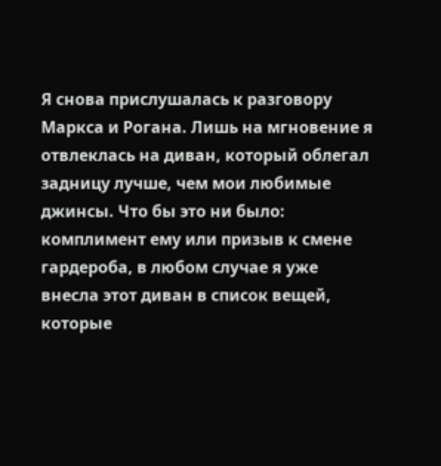Я снова прислушалась к разговору Маркса и Рогана. Лишь на мгновение я отвлеклась на диван, который облегал задницу лучше, чем мои любимые джинсы. Что бы это ни было: комплимент ему или призыв к смене гардероба, в любом случае я уже внесла этот диван в список вещей, которые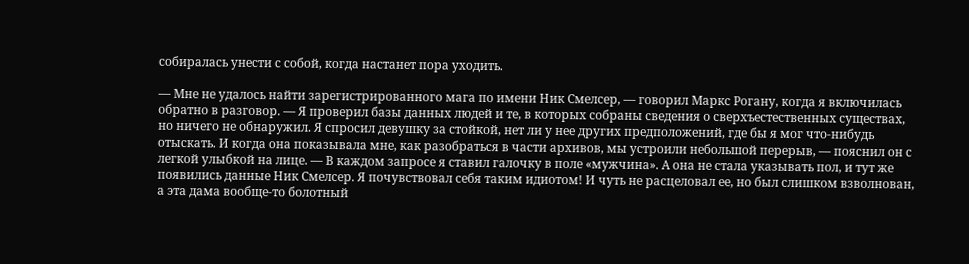собиралась унести с собой, когда настанет пора уходить.

— Мне не удалось найти зарегистрированного мага по имени Ник Смелсер, — говорил Маркс Рогану, когда я включилась обратно в разговор. — Я проверил базы данных людей и те, в которых собраны сведения о сверхъестественных существах, но ничего не обнаружил. Я спросил девушку за стойкой, нет ли у нее других предположений, где бы я мог что-нибудь отыскать. И когда она показывала мне, как разобраться в части архивов, мы устроили небольшой перерыв, — пояснил он с легкой улыбкой на лице. — В каждом запросе я ставил галочку в поле «мужчина». А она не стала указывать пол, и тут же появились данные Ник Смелсер. Я почувствовал себя таким идиотом! И чуть не расцеловал ее, но был слишком взволнован, а эта дама вообще-то болотный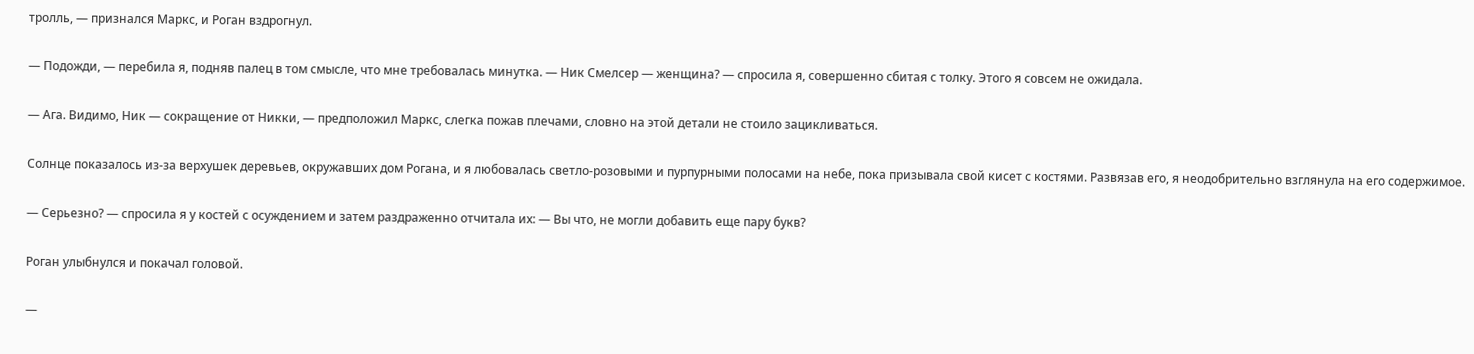тролль, — признался Маркс, и Роган вздрогнул.

— Подожди, — перебила я, подняв палец в том смысле, что мне требовалась минутка. — Ник Смелсер — женщина? — спросила я, совершенно сбитая с толку. Этого я совсем не ожидала.

— Ага. Видимо, Ник — сокращение от Никки, — предположил Маркс, слегка пожав плечами, словно на этой детали не стоило зацикливаться.

Солнце показалось из-за верхушек деревьев, окружавших дом Рогана, и я любовалась светло-розовыми и пурпурными полосами на небе, пока призывала свой кисет с костями. Развязав его, я неодобрительно взглянула на его содержимое.

— Серьезно? — спросила я у костей с осуждением и затем раздраженно отчитала их: — Вы что, не могли добавить еще пару букв?

Роган улыбнулся и покачал головой.

—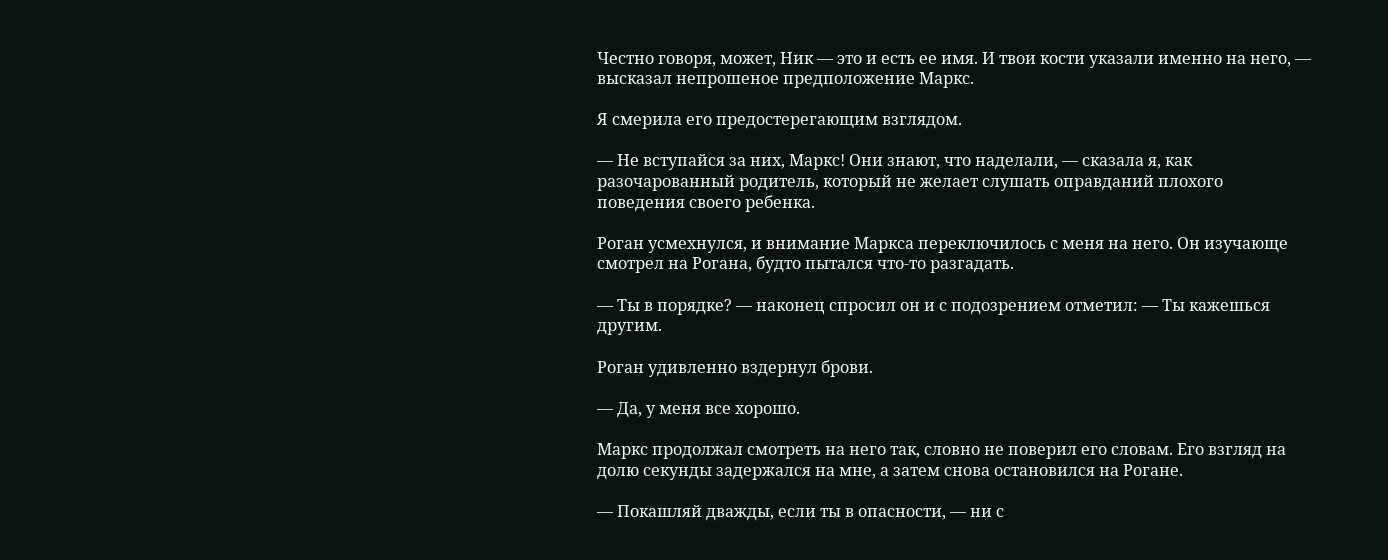Честно говоря, может, Ник — это и есть ее имя. И твои кости указали именно на него, — высказал непрошеное предположение Маркс.

Я смерила его предостерегающим взглядом.

— Не вступайся за них, Маркс! Они знают, что наделали, — сказала я, как разочарованный родитель, который не желает слушать оправданий плохого поведения своего ребенка.

Роган усмехнулся, и внимание Маркса переключилось с меня на него. Он изучающе смотрел на Рогана, будто пытался что-то разгадать.

— Ты в порядке? — наконец спросил он и с подозрением отметил: — Ты кажешься другим.

Роган удивленно вздернул брови.

— Да, у меня все хорошо.

Маркс продолжал смотреть на него так, словно не поверил его словам. Его взгляд на долю секунды задержался на мне, а затем снова остановился на Рогане.

— Покашляй дважды, если ты в опасности, — ни с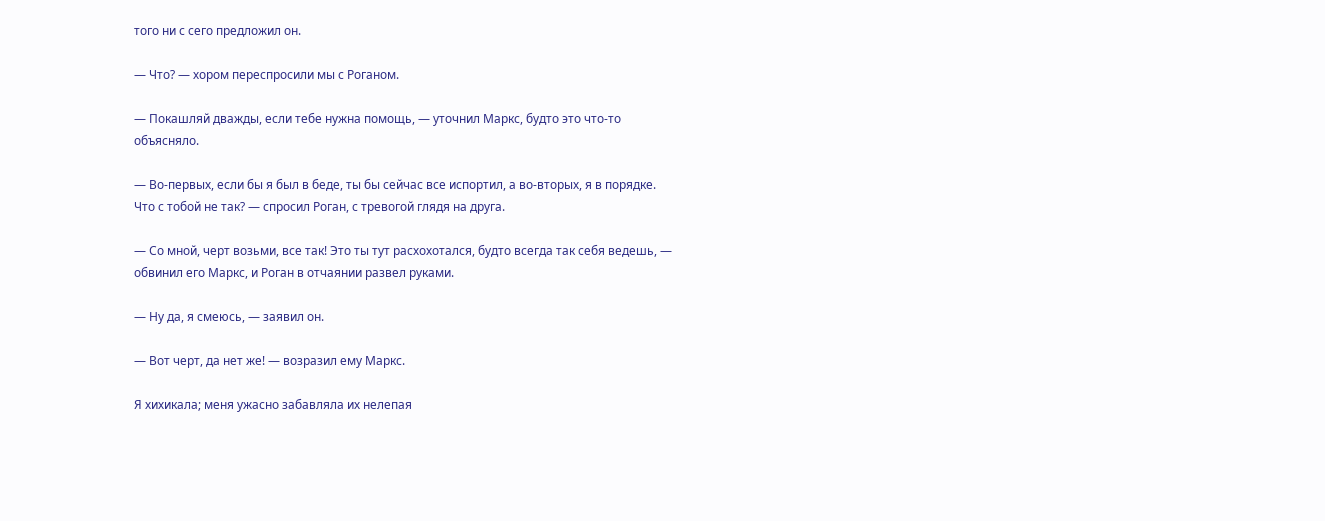того ни с сего предложил он.

— Что? — хором переспросили мы с Роганом.

— Покашляй дважды, если тебе нужна помощь, — уточнил Маркс, будто это что-то объясняло.

— Во-первых, если бы я был в беде, ты бы сейчас все испортил, а во-вторых, я в порядке. Что с тобой не так? — спросил Роган, с тревогой глядя на друга.

— Со мной, черт возьми, все так! Это ты тут расхохотался, будто всегда так себя ведешь, — обвинил его Маркс, и Роган в отчаянии развел руками.

— Ну да, я смеюсь, — заявил он.

— Вот черт, да нет же! — возразил ему Маркс.

Я хихикала; меня ужасно забавляла их нелепая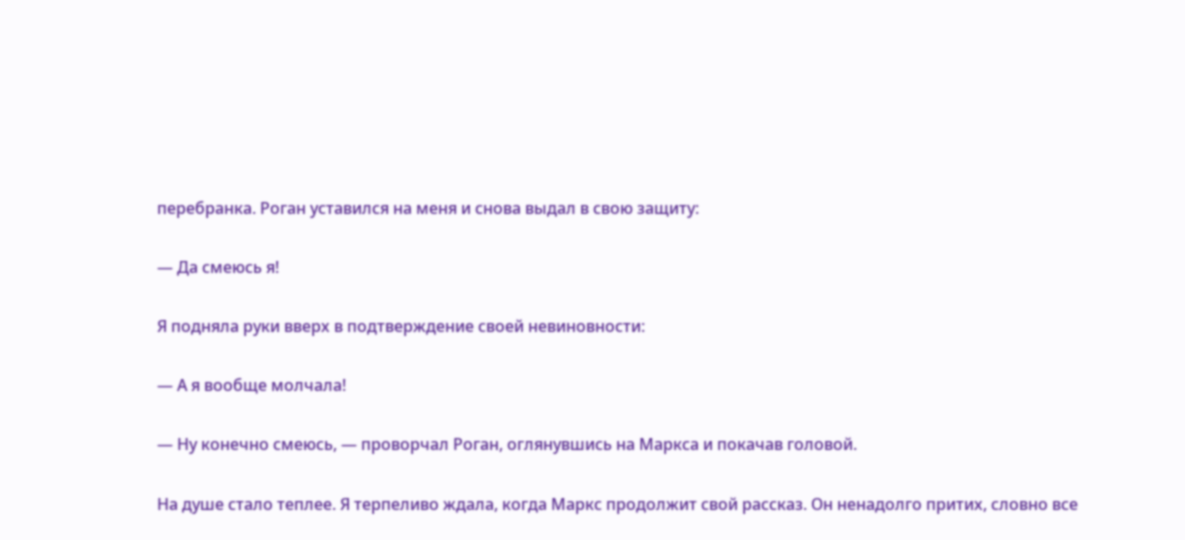перебранка. Роган уставился на меня и снова выдал в свою защиту:

— Да смеюсь я!

Я подняла руки вверх в подтверждение своей невиновности:

— А я вообще молчала!

— Ну конечно смеюсь, — проворчал Роган, оглянувшись на Маркса и покачав головой.

На душе стало теплее. Я терпеливо ждала, когда Маркс продолжит свой рассказ. Он ненадолго притих, словно все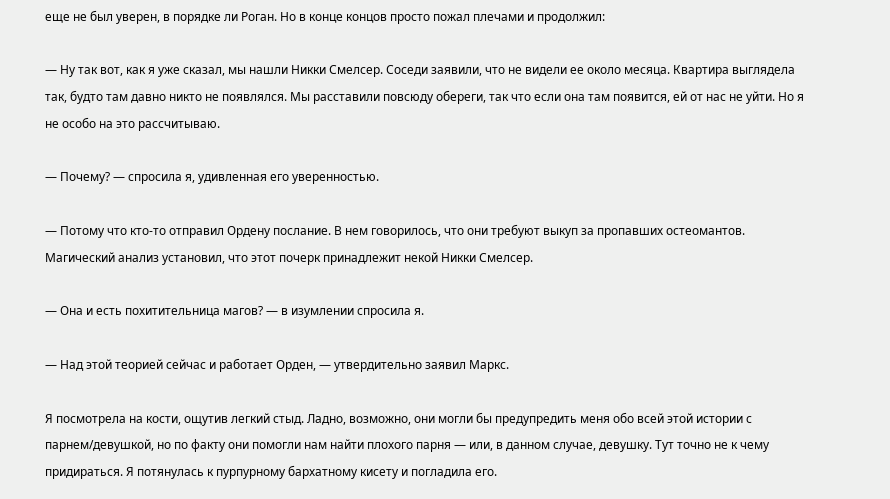еще не был уверен, в порядке ли Роган. Но в конце концов просто пожал плечами и продолжил:

— Ну так вот, как я уже сказал, мы нашли Никки Смелсер. Соседи заявили, что не видели ее около месяца. Квартира выглядела так, будто там давно никто не появлялся. Мы расставили повсюду обереги, так что если она там появится, ей от нас не уйти. Но я не особо на это рассчитываю.

— Почему? — спросила я, удивленная его уверенностью.

— Потому что кто-то отправил Ордену послание. В нем говорилось, что они требуют выкуп за пропавших остеомантов. Магический анализ установил, что этот почерк принадлежит некой Никки Смелсер.

— Она и есть похитительница магов? — в изумлении спросила я.

— Над этой теорией сейчас и работает Орден, — утвердительно заявил Маркс.

Я посмотрела на кости, ощутив легкий стыд. Ладно, возможно, они могли бы предупредить меня обо всей этой истории с парнем/девушкой, но по факту они помогли нам найти плохого парня — или, в данном случае, девушку. Тут точно не к чему придираться. Я потянулась к пурпурному бархатному кисету и погладила его.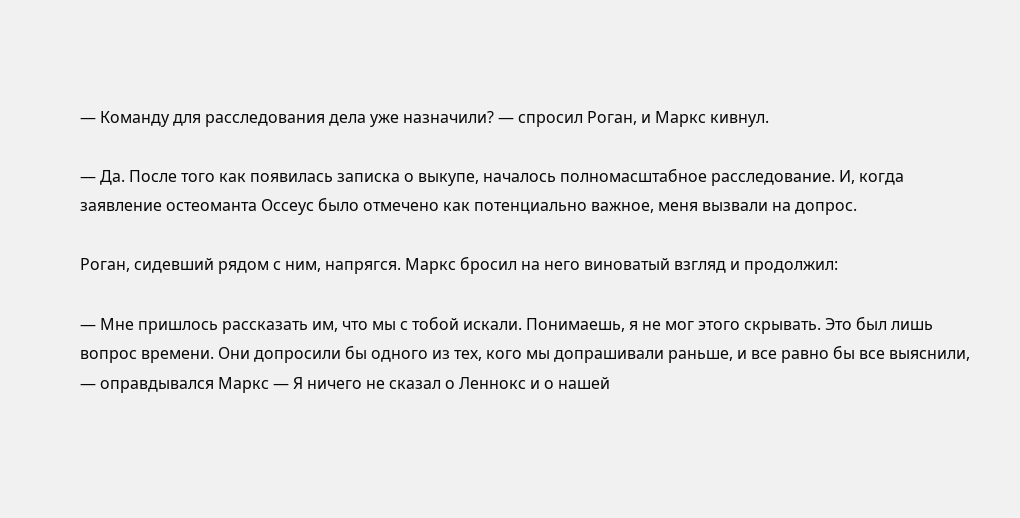— Команду для расследования дела уже назначили? — спросил Роган, и Маркс кивнул.

— Да. После того как появилась записка о выкупе, началось полномасштабное расследование. И, когда заявление остеоманта Оссеус было отмечено как потенциально важное, меня вызвали на допрос.

Роган, сидевший рядом с ним, напрягся. Маркс бросил на него виноватый взгляд и продолжил:

— Мне пришлось рассказать им, что мы с тобой искали. Понимаешь, я не мог этого скрывать. Это был лишь вопрос времени. Они допросили бы одного из тех, кого мы допрашивали раньше, и все равно бы все выяснили, — оправдывался Маркс — Я ничего не сказал о Леннокс и о нашей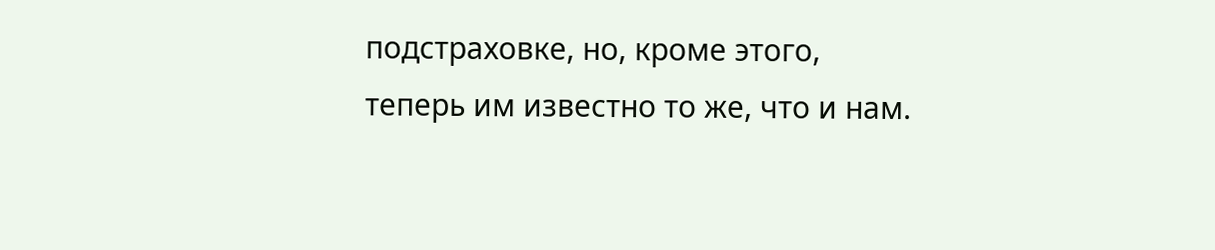подстраховке, но, кроме этого, теперь им известно то же, что и нам.